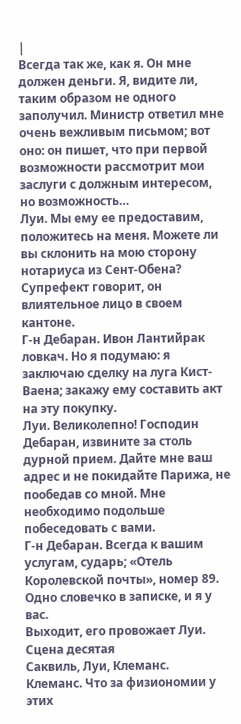|
Всегда так же, как я. Он мне должен деньги. Я, видите ли, таким образом не одного заполучил. Министр ответил мне очень вежливым письмом; вот оно: он пишет, что при первой возможности рассмотрит мои заслуги с должным интересом, но возможность…
Луи. Мы ему ее предоставим, положитесь на меня. Можете ли вы склонить на мою сторону нотариуса из Сент-Обена? Супрефект говорит, он влиятельное лицо в своем кантоне.
Г-н Дебаран. Ивон Лантийрак ловкач. Но я подумаю: я заключаю сделку на луга Кист-Ваена; закажу ему составить акт на эту покупку.
Луи. Великолепно! Господин Дебаран, извините за столь дурной прием. Дайте мне ваш адрес и не покидайте Парижа, не пообедав со мной. Мне необходимо подольше побеседовать с вами.
Г-н Дебаран. Всегда к вашим услугам, сударь; «Отель Королевской почты», номер 89. Одно словечко в записке, и я у вас.
Выходит, его провожает Луи.
Сцена десятая
Саквиль, Луи, Клеманс.
Клеманс. Что за физиономии у этих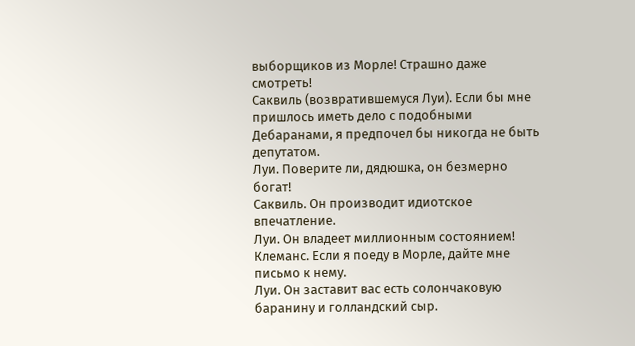выборщиков из Морле! Страшно даже смотреть!
Саквиль (возвратившемуся Луи). Если бы мне пришлось иметь дело с подобными Дебаранами, я предпочел бы никогда не быть депутатом.
Луи. Поверите ли, дядюшка, он безмерно богат!
Саквиль. Он производит идиотское впечатление.
Луи. Он владеет миллионным состоянием!
Клеманс. Если я поеду в Морле, дайте мне письмо к нему.
Луи. Он заставит вас есть солончаковую баранину и голландский сыр.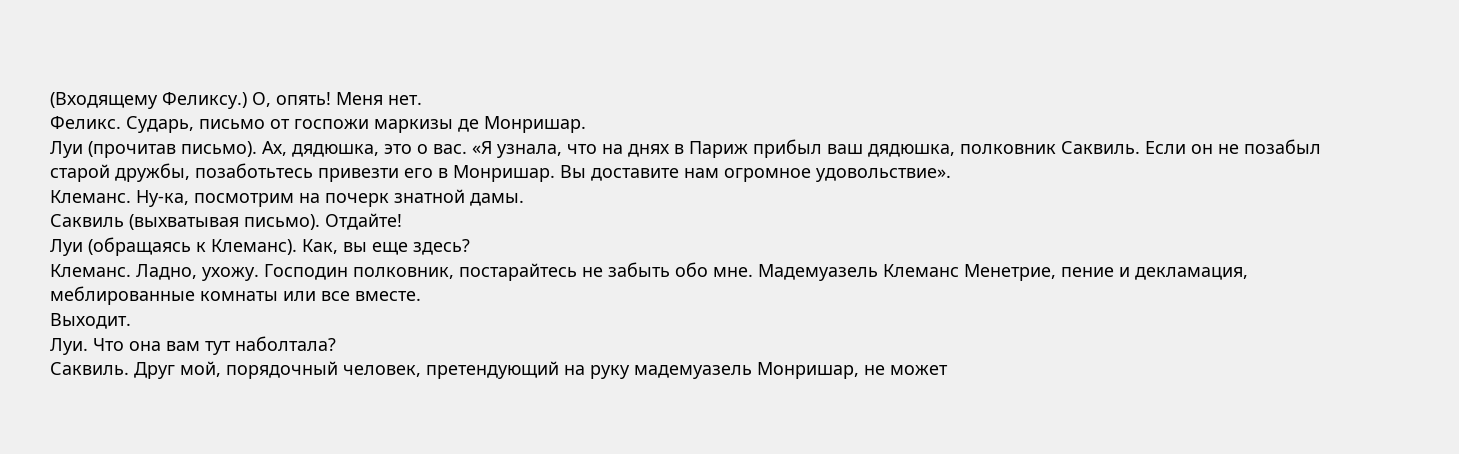(Входящему Феликсу.) О, опять! Меня нет.
Феликс. Сударь, письмо от госпожи маркизы де Монришар.
Луи (прочитав письмо). Ах, дядюшка, это о вас. «Я узнала, что на днях в Париж прибыл ваш дядюшка, полковник Саквиль. Если он не позабыл старой дружбы, позаботьтесь привезти его в Монришар. Вы доставите нам огромное удовольствие».
Клеманс. Ну-ка, посмотрим на почерк знатной дамы.
Саквиль (выхватывая письмо). Отдайте!
Луи (обращаясь к Клеманс). Как, вы еще здесь?
Клеманс. Ладно, ухожу. Господин полковник, постарайтесь не забыть обо мне. Мадемуазель Клеманс Менетрие, пение и декламация, меблированные комнаты или все вместе.
Выходит.
Луи. Что она вам тут наболтала?
Саквиль. Друг мой, порядочный человек, претендующий на руку мадемуазель Монришар, не может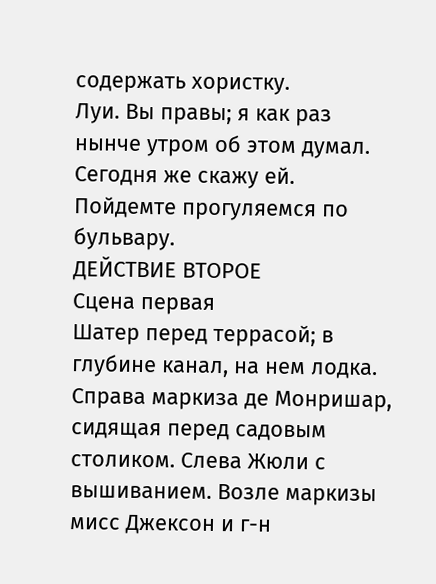содержать хористку.
Луи. Вы правы; я как раз нынче утром об этом думал. Сегодня же скажу ей. Пойдемте прогуляемся по бульвару.
ДЕЙСТВИЕ ВТОРОЕ
Сцена первая
Шатер перед террасой; в глубине канал, на нем лодка.
Справа маркиза де Монришар, сидящая перед садовым столиком. Слева Жюли с вышиванием. Возле маркизы мисс Джексон и г-н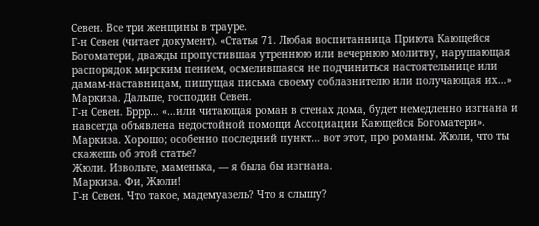Севен. Все три женщины в трауре.
Г-н Севен (читает документ). «Статья 71. Любая воспитанница Приюта Кающейся Богоматери, дважды пропустившая утреннюю или вечернюю молитву, нарушающая распорядок мирским пением, осмелившаяся не подчиниться настоятельнице или дамам-наставницам, пишущая письма своему соблазнителю или получающая их…»
Маркиза. Дальше, господин Севен.
Г-н Севен. Бррр… «…или читающая роман в стенах дома, будет немедленно изгнана и навсегда объявлена недостойной помощи Ассоциации Кающейся Богоматери».
Маркиза. Хорошо; особенно последний пункт… вот этот, про романы. Жюли, что ты скажешь об этой статье?
Жюли. Извольте, маменька, — я была бы изгнана.
Маркиза. Фи, Жюли!
Г-н Севен. Что такое, мадемуазель? Что я слышу?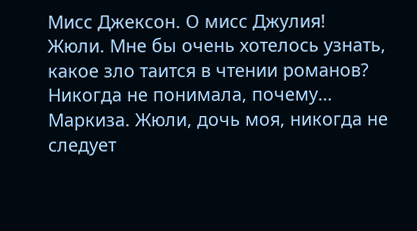Мисс Джексон. О мисс Джулия!
Жюли. Мне бы очень хотелось узнать, какое зло таится в чтении романов? Никогда не понимала, почему…
Маркиза. Жюли, дочь моя, никогда не следует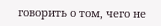говорить о том, чего не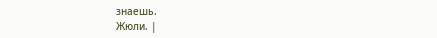знаешь.
Жюли. |